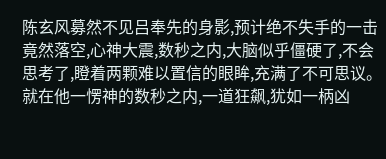陈玄风募然不见吕奉先的身影,预计绝不失手的一击竟然落空,心神大震,数秒之内,大脑似乎僵硬了,不会思考了,瞪着两颗难以置信的眼眸,充满了不可思议。
就在他一愣神的数秒之内,一道狂飙,犹如一柄凶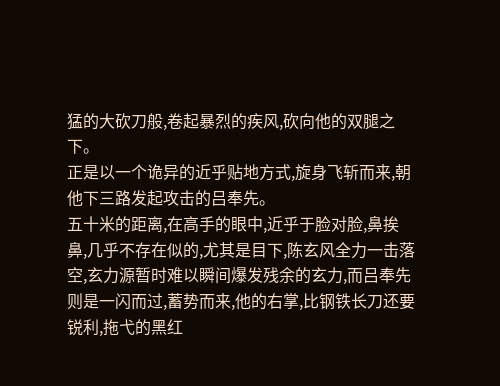猛的大砍刀般,卷起暴烈的疾风,砍向他的双腿之下。
正是以一个诡异的近乎贴地方式,旋身飞斩而来,朝他下三路发起攻击的吕奉先。
五十米的距离,在高手的眼中,近乎于脸对脸,鼻挨鼻,几乎不存在似的,尤其是目下,陈玄风全力一击落空,玄力源暂时难以瞬间爆发残余的玄力,而吕奉先则是一闪而过,蓄势而来,他的右掌,比钢铁长刀还要锐利,拖弋的黑红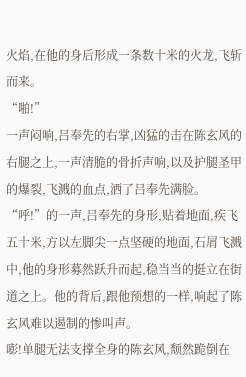火焰,在他的身后形成一条数十米的火龙,飞斩而来。
“啪!”
一声闷响,吕奉先的右掌,凶猛的击在陈玄风的右腿之上,一声清脆的骨折声响,以及护腿圣甲的爆裂,飞溅的血点,洒了吕奉先满脸。
“呼!”的一声,吕奉先的身形,贴着地面,疾飞五十米,方以左脚尖一点坚硬的地面,石屑飞溅中,他的身形募然跃升而起,稳当当的挺立在街道之上。他的背后,跟他预想的一样,响起了陈玄风难以遏制的惨叫声。
嘭!单腿无法支撑全身的陈玄风,颓然跪倒在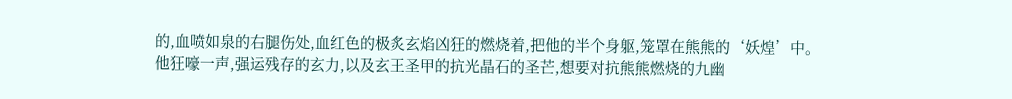的,血喷如泉的右腿伤处,血红色的极炙玄焰凶狂的燃烧着,把他的半个身躯,笼罩在熊熊的‘妖煌’中。
他狂嚎一声,强运残存的玄力,以及玄王圣甲的抗光晶石的圣芒,想要对抗熊熊燃烧的九幽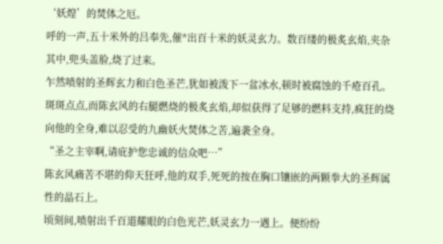‘妖煌’的焚体之厄。
呼的一声,五十米外的吕奉先,催*出百十米的妖灵玄力。数百缕的极炙玄焰,夹杂其中,兜头盖脸,烧了过来。
乍然喷射的圣辉玄力和白色圣芒,犹如被泼下一盆冰水,顿时被腐蚀的千疮百孔。斑斑点点,而陈玄风的右腿燃烧的极炙玄焰,却似获得了足够的燃料支持,疯狂的烧向他的全身,难以忍受的九幽妖火焚体之苦,遍袭全身。
“圣之主宰啊,请庇护您忠诚的信众吧…”
陈玄风痛苦不堪的仰天狂呼,他的双手,死死的按在胸口镶嵌的两颗拳大的圣辉属性的晶石上。
顷刻间,喷射出千百道耀眼的白色光芒,妖灵玄力一遇上。便纷纷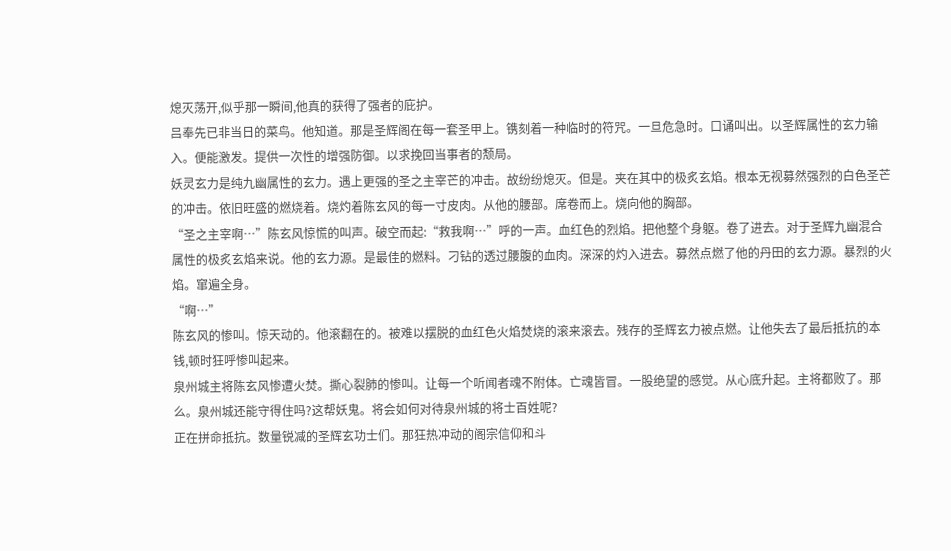熄灭荡开,似乎那一瞬间,他真的获得了强者的庇护。
吕奉先已非当日的菜鸟。他知道。那是圣辉阁在每一套圣甲上。镌刻着一种临时的符咒。一旦危急时。口诵叫出。以圣辉属性的玄力输入。便能激发。提供一次性的增强防御。以求挽回当事者的颓局。
妖灵玄力是纯九幽属性的玄力。遇上更强的圣之主宰芒的冲击。故纷纷熄灭。但是。夹在其中的极炙玄焰。根本无视募然强烈的白色圣芒的冲击。依旧旺盛的燃烧着。烧灼着陈玄风的每一寸皮肉。从他的腰部。席卷而上。烧向他的胸部。
“圣之主宰啊…”陈玄风惊慌的叫声。破空而起:“救我啊…”呼的一声。血红色的烈焰。把他整个身躯。卷了进去。对于圣辉九幽混合属性的极炙玄焰来说。他的玄力源。是最佳的燃料。刁钻的透过腰腹的血肉。深深的灼入进去。募然点燃了他的丹田的玄力源。暴烈的火焰。窜遍全身。
“啊…”
陈玄风的惨叫。惊天动的。他滚翻在的。被难以摆脱的血红色火焰焚烧的滚来滚去。残存的圣辉玄力被点燃。让他失去了最后抵抗的本钱,顿时狂呼惨叫起来。
泉州城主将陈玄风惨遭火焚。撕心裂肺的惨叫。让每一个听闻者魂不附体。亡魂皆冒。一股绝望的感觉。从心底升起。主将都败了。那么。泉州城还能守得住吗?这帮妖鬼。将会如何对待泉州城的将士百姓呢?
正在拼命抵抗。数量锐减的圣辉玄功士们。那狂热冲动的阁宗信仰和斗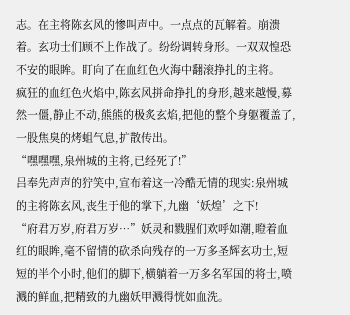志。在主将陈玄风的惨叫声中。一点点的瓦解着。崩溃着。玄功士们顾不上作战了。纷纷调转身形。一双双惶恐不安的眼眸。盯向了在血红色火海中翻滚挣扎的主将。
疯狂的血红色火焰中,陈玄风拼命挣扎的身形,越来越慢,募然一僵,静止不动,熊熊的极炙玄焰,把他的整个身躯覆盖了,一股焦臭的烤蛆气息,扩散传出。
“嘿嘿嘿,泉州城的主将,已经死了!”
吕奉先声声的狞笑中,宣布着这一冷酷无情的现实:泉州城的主将陈玄风,丧生于他的掌下,九幽‘妖煌’之下!
“府君万岁,府君万岁…”妖灵和戮腥们欢呼如潮,瞪着血红的眼眸,毫不留情的砍杀向残存的一万多圣辉玄功士,短短的半个小时,他们的脚下,横躺着一万多名军国的将士,喷溅的鲜血,把精致的九幽妖甲溅得恍如血洗。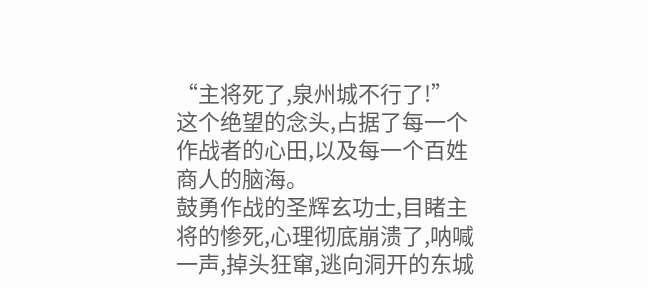“主将死了,泉州城不行了!”
这个绝望的念头,占据了每一个作战者的心田,以及每一个百姓商人的脑海。
鼓勇作战的圣辉玄功士,目睹主将的惨死,心理彻底崩溃了,呐喊一声,掉头狂窜,逃向洞开的东城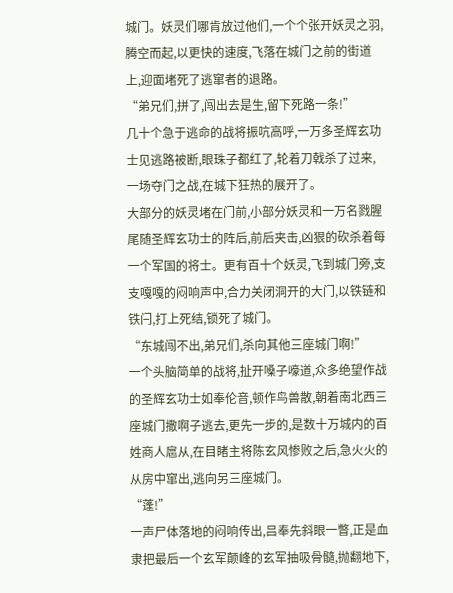城门。妖灵们哪肯放过他们,一个个张开妖灵之羽,腾空而起,以更快的速度,飞落在城门之前的街道上,迎面堵死了逃窜者的退路。
“弟兄们,拼了,闯出去是生,留下死路一条!”
几十个急于逃命的战将振吭高呼,一万多圣辉玄功士见逃路被断,眼珠子都红了,轮着刀戟杀了过来,一场夺门之战,在城下狂热的展开了。
大部分的妖灵堵在门前,小部分妖灵和一万名戮腥尾随圣辉玄功士的阵后,前后夹击,凶狠的砍杀着每一个军国的将士。更有百十个妖灵,飞到城门旁,支支嘎嘎的闷响声中,合力关闭洞开的大门,以铁链和铁闩,打上死结,锁死了城门。
“东城闯不出,弟兄们,杀向其他三座城门啊!”
一个头脑简单的战将,扯开嗓子嚎道,众多绝望作战的圣辉玄功士如奉伦音,顿作鸟兽散,朝着南北西三座城门撒啊子逃去,更先一步的,是数十万城内的百姓商人扈从,在目睹主将陈玄风惨败之后,急火火的从房中窜出,逃向另三座城门。
“蓬!”
一声尸体落地的闷响传出,吕奉先斜眼一瞥,正是血隶把最后一个玄军颠峰的玄军抽吸骨髓,抛翻地下,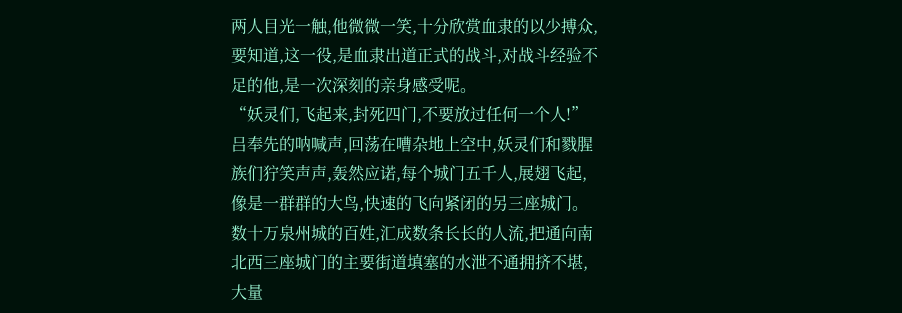两人目光一触,他微微一笑,十分欣赏血隶的以少搏众,要知道,这一役,是血隶出道正式的战斗,对战斗经验不足的他,是一次深刻的亲身感受呢。
“妖灵们,飞起来,封死四门,不要放过任何一个人!”吕奉先的呐喊声,回荡在嘈杂地上空中,妖灵们和戮腥族们狞笑声声,轰然应诺,每个城门五千人,展翅飞起,像是一群群的大鸟,快速的飞向紧闭的另三座城门。
数十万泉州城的百姓,汇成数条长长的人流,把通向南北西三座城门的主要街道填塞的水泄不通拥挤不堪,大量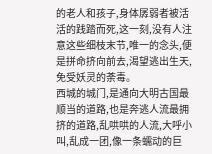的老人和孩子,身体孱弱者被活活的践踏而死,这一刻,没有人注意这些细枝末节,唯一的念头,便是拼命挤向前去,渴望逃出生天,免受妖灵的荼毒。
西城的城门,是通向大明古国最顺当的道路,也是奔逃人流最拥挤的道路,乱哄哄的人流,大呼小叫,乱成一团,像一条蠕动的巨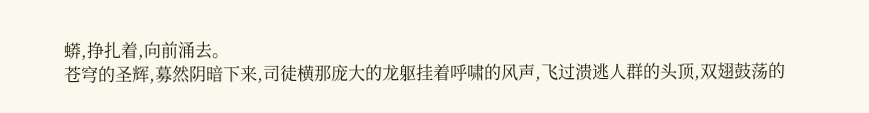蟒,挣扎着,向前涌去。
苍穹的圣辉,募然阴暗下来,司徒横那庞大的龙躯挂着呼啸的风声,飞过溃逃人群的头顶,双翅鼓荡的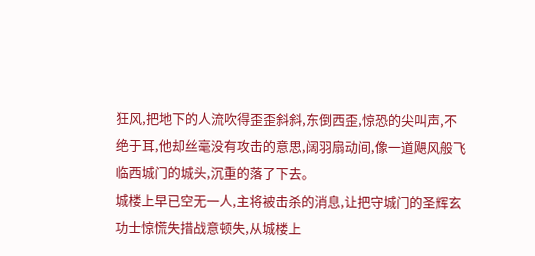狂风,把地下的人流吹得歪歪斜斜,东倒西歪,惊恐的尖叫声,不绝于耳,他却丝毫没有攻击的意思,阔羽扇动间,像一道飓风般飞临西城门的城头,沉重的落了下去。
城楼上早已空无一人,主将被击杀的消息,让把守城门的圣辉玄功士惊慌失措战意顿失,从城楼上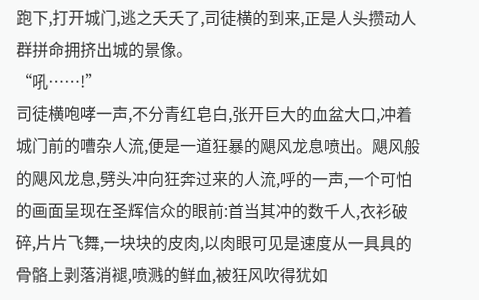跑下,打开城门,逃之夭夭了,司徒横的到来,正是人头攒动人群拼命拥挤出城的景像。
“吼……!”
司徒横咆哮一声,不分青红皂白,张开巨大的血盆大口,冲着城门前的嘈杂人流,便是一道狂暴的飓风龙息喷出。飓风般的飓风龙息,劈头冲向狂奔过来的人流,呼的一声,一个可怕的画面呈现在圣辉信众的眼前:首当其冲的数千人,衣衫破碎,片片飞舞,一块块的皮肉,以肉眼可见是速度从一具具的骨骼上剥落消褪,喷溅的鲜血,被狂风吹得犹如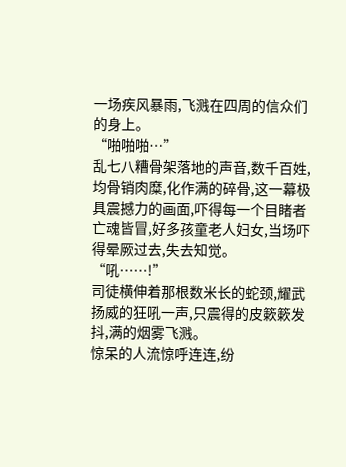一场疾风暴雨,飞溅在四周的信众们的身上。
“啪啪啪…”
乱七八糟骨架落地的声音,数千百姓,均骨销肉糜,化作满的碎骨,这一幕极具震撼力的画面,吓得每一个目睹者亡魂皆冒,好多孩童老人妇女,当场吓得晕厥过去,失去知觉。
“吼……!”
司徒横伸着那根数米长的蛇颈,耀武扬威的狂吼一声,只震得的皮簌簌发抖,满的烟雾飞溅。
惊呆的人流惊呼连连,纷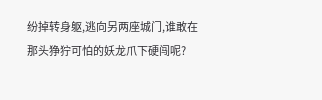纷掉转身躯,逃向另两座城门,谁敢在那头狰狞可怕的妖龙爪下硬闯呢?